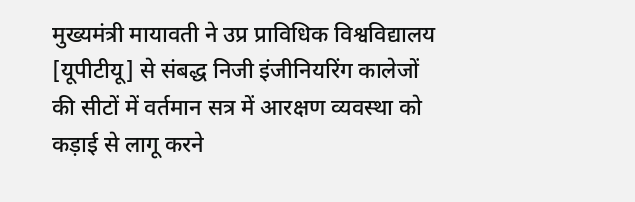मुख्यमंत्री मायावती ने उप्र प्राविधिक विश्वविद्यालय [यूपीटीयू] से संबद्ध निजी इंजीनियरिंग कालेजों की सीटों में वर्तमान सत्र में आरक्षण व्यवस्था को कड़ाई से लागू करने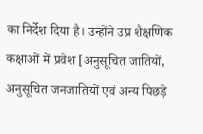का निर्देश दिया है। उन्होंने उप्र शैक्षणिक कक्षाओं में प्रवेश [अनुसूचित जातियों, अनुसूचित जनजातियों एवं अन्य पिछड़े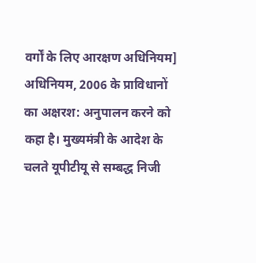वर्गों के लिए आरक्षण अधिनियम] अधिनियम, 2006 के प्राविधानों का अक्षरश: अनुपालन करने को कहा है। मुख्यमंत्री के आदेश के चलते यूपीटीयू से सम्बद्ध निजी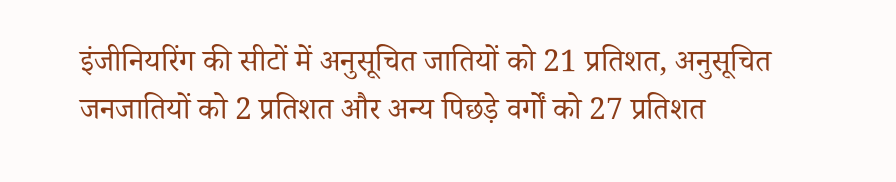इंजीनियरिंग की सीटों में अनुसूचित जातियों को 21 प्रतिशत, अनुसूचित जनजातियों को 2 प्रतिशत और अन्य पिछड़े वर्गों को 27 प्रतिशत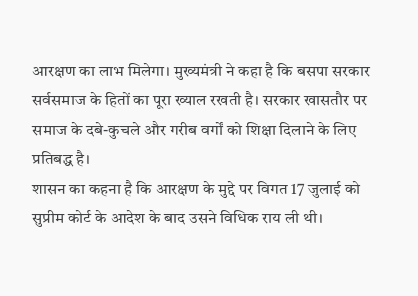आरक्षण का लाभ मिलेगा। मुख्यमंत्री ने कहा है कि बसपा सरकार सर्वसमाज के हितों का पूरा ख्याल रखती है। सरकार खासतौर पर समाज के दबे-कुचले और गरीब वर्गों को शिक्षा दिलाने के लिए प्रतिबद्ध है।
शासन का कहना है कि आरक्षण के मुद्दे पर विगत 17 जुलाई को सुप्रीम कोर्ट के आदेश के बाद उसने विधिक राय ली थी।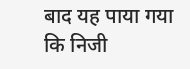बाद यह पाया गया कि निजी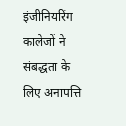इंजीनियरिंग कालेजों ने संबद्धता के लिए अनापत्ति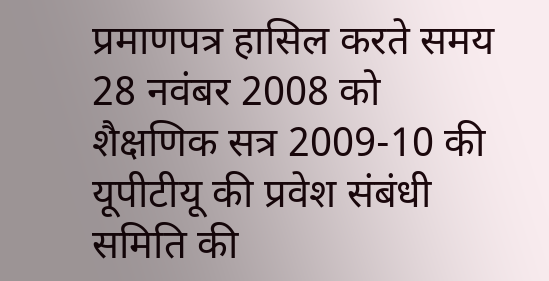प्रमाणपत्र हासिल करते समय 28 नवंबर 2008 को शैक्षणिक सत्र 2009-10 की यूपीटीयू की प्रवेश संबंधी समिति की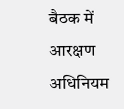बैठक में आरक्षण अधिनियम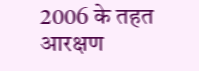2006 के तहत आरक्षण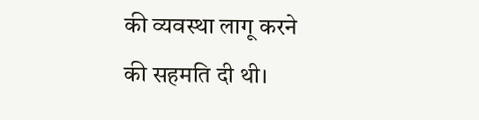की व्यवस्था लागू करने की सहमति दी थी।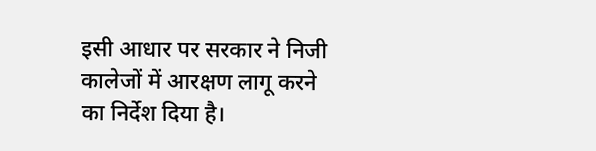इसी आधार पर सरकार ने निजी कालेजों में आरक्षण लागू करने का निर्देश दिया है।